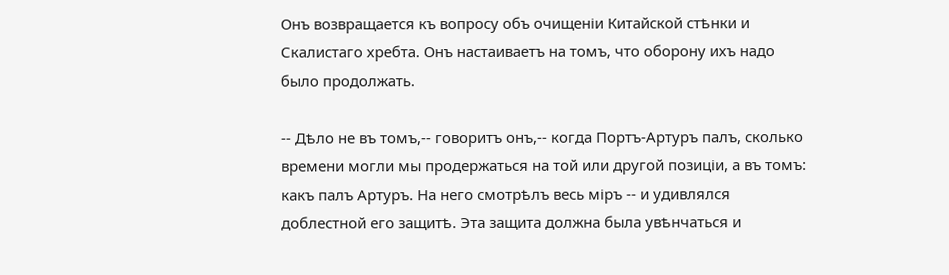Онъ возвращается къ вопросу объ очищеніи Китайской стѣнки и Скалистаго хребта. Онъ настаиваетъ на томъ, что оборону ихъ надо было продолжать.

-- Дѣло не въ томъ,-- говоритъ онъ,-- когда Портъ-Артуръ палъ, сколько времени могли мы продержаться на той или другой позиціи, а въ томъ: какъ палъ Артуръ. На него смотрѣлъ весь міръ -- и удивлялся доблестной его защитѣ. Эта защита должна была увѣнчаться и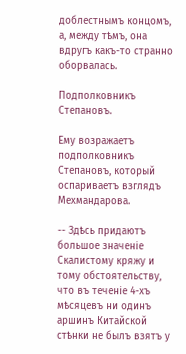доблестнымъ концомъ, а, между тѣмъ, она вдругъ какъ-то странно оборвалась.

Подполковникъ Степановъ.

Ему возражаетъ подполковникъ Степановъ, который оспариваетъ взглядъ Мехмандарова.

-- Здѣсь придаютъ большое значеніе Скалистому кряжу и тому обстоятельству, что въ теченіе 4-хъ мѣсяцевъ ни одинъ аршинъ Китайской стѣнки не былъ взятъ у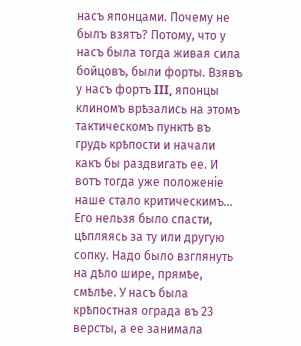насъ японцами. Почему не былъ взятъ? Потому, что у насъ была тогда живая сила бойцовъ, были форты. Взявъ у насъ фортъ III, японцы клиномъ врѣзались на этомъ тактическомъ пунктѣ въ грудь крѣпости и начали какъ бы раздвигать ее. И вотъ тогда уже положеніе наше стало критическимъ... Его нельзя было спасти, цѣпляясь за ту или другую сопку. Надо было взглянуть на дѣло шире, прямѣе, смѣлѣе. У насъ была крѣпостная ограда въ 23 версты, а ее занимала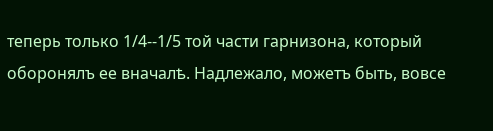теперь только 1/4--1/5 той части гарнизона, который оборонялъ ее вначалѣ. Надлежало, можетъ быть, вовсе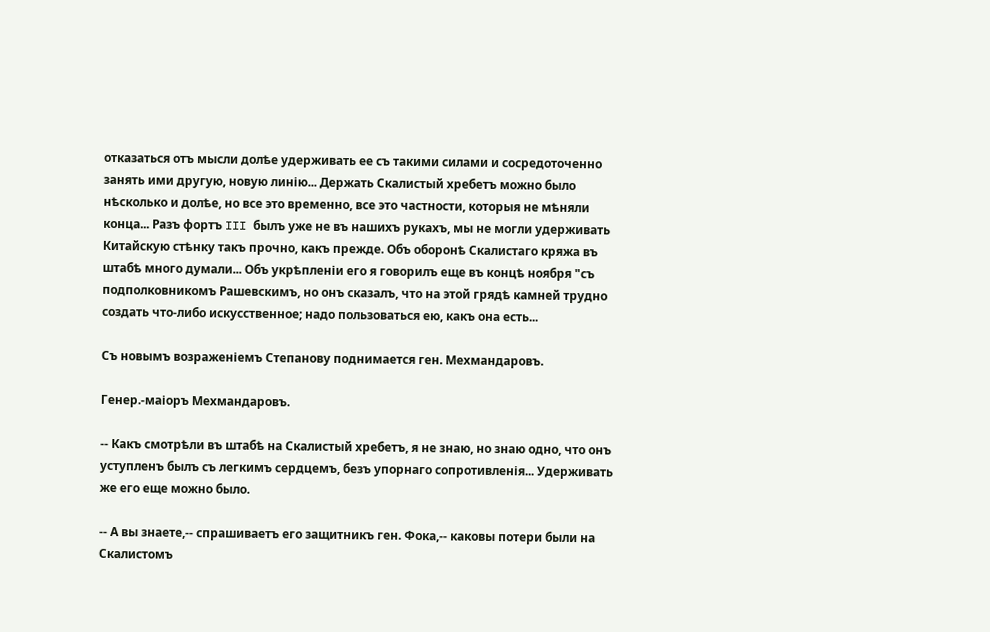отказаться отъ мысли долѣе удерживать ее съ такими силами и сосредоточенно занять ими другую, новую линію... Держать Скалистый хребетъ можно было нѣсколько и долѣе, но все это временно, все это частности, которыя не мѣняли конца... Разъ фортъ III былъ уже не въ нашихъ рукахъ, мы не могли удерживать Китайскую стѣнку такъ прочно, какъ прежде. Объ оборонѣ Скалистаго кряжа въ штабѣ много думали... Объ укрѣпленіи его я говорилъ еще въ концѣ ноября "съ подполковникомъ Рашевскимъ, но онъ сказалъ, что на этой грядѣ камней трудно создать что-либо искусственное; надо пользоваться ею, какъ она есть...

Съ новымъ возраженіемъ Степанову поднимается ген. Мехмандаровъ.

Генер.-маіоръ Мехмандаровъ.

-- Какъ смотрѣли въ штабѣ на Скалистый хребетъ, я не знаю, но знаю одно, что онъ уступленъ былъ съ легкимъ сердцемъ, безъ упорнаго сопротивленія... Удерживать же его еще можно было.

-- А вы знаете,-- спрашиваетъ его защитникъ ген. Фока,-- каковы потери были на Скалистомъ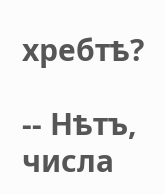хребтѣ?

-- Нѣтъ, числа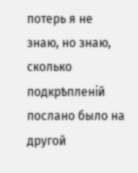потерь я не знаю, но знаю, сколько подкрѣпленій послано было на другой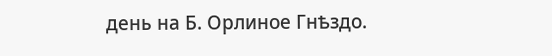день на Б. Орлиное Гнѣздо.